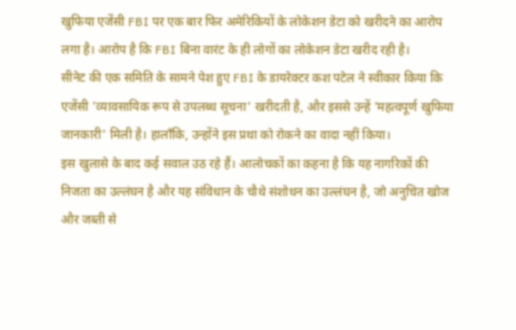खुफिया एजेंसी FBI पर एक बार फिर अमेरिकियों के लोकेशन डेटा को खरीदने का आरोप लगा है। आरोप है कि FBI बिना वारंट के ही लोगों का लोकेशन डेटा खरीद रही है।
सीनेट की एक समिति के सामने पेश हुए FBI के डायरेक्टर कश पटेल ने स्वीकार किया कि एजेंसी 'व्यावसायिक रूप से उपलब्ध सूचना' खरीदती है, और इससे उन्हें 'महत्वपूर्ण खुफिया जानकारी' मिली है। हालाँकि, उन्होंने इस प्रथा को रोकने का वादा नहीं किया।
इस खुलासे के बाद कई सवाल उठ रहे हैं। आलोचकों का कहना है कि यह नागरिकों की निजता का उल्लंघन है और यह संविधान के चौथे संशोधन का उल्लंघन है, जो अनुचित खोज और जब्ती से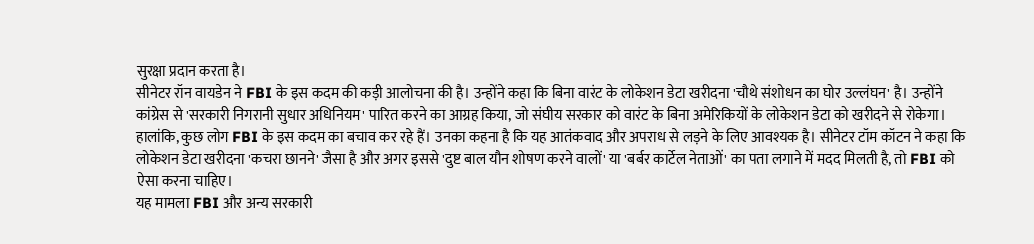सुरक्षा प्रदान करता है।
सीनेटर रॉन वायडेन ने FBI के इस कदम की कड़ी आलोचना की है। उन्होंने कहा कि बिना वारंट के लोकेशन डेटा खरीदना 'चौथे संशोधन का घोर उल्लंघन' है। उन्होंने कांग्रेस से 'सरकारी निगरानी सुधार अधिनियम' पारित करने का आग्रह किया, जो संघीय सरकार को वारंट के बिना अमेरिकियों के लोकेशन डेटा को खरीदने से रोकेगा।
हालांकि, कुछ लोग FBI के इस कदम का बचाव कर रहे हैं। उनका कहना है कि यह आतंकवाद और अपराध से लड़ने के लिए आवश्यक है। सीनेटर टॉम कॉटन ने कहा कि लोकेशन डेटा खरीदना 'कचरा छानने' जैसा है और अगर इससे 'दुष्ट बाल यौन शोषण करने वालों' या 'बर्बर कार्टेल नेताओं' का पता लगाने में मदद मिलती है, तो FBI को ऐसा करना चाहिए।
यह मामला FBI और अन्य सरकारी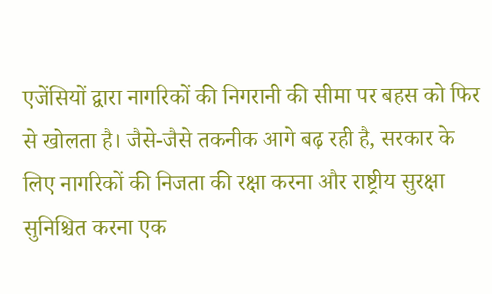एजेंसियों द्वारा नागरिकों की निगरानी की सीमा पर बहस को फिर से खोलता है। जैसे-जैसे तकनीक आगे बढ़ रही है, सरकार के लिए नागरिकों की निजता की रक्षा करना और राष्ट्रीय सुरक्षा सुनिश्चित करना एक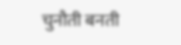चुनौती बनती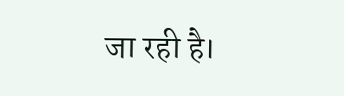जा रही है।